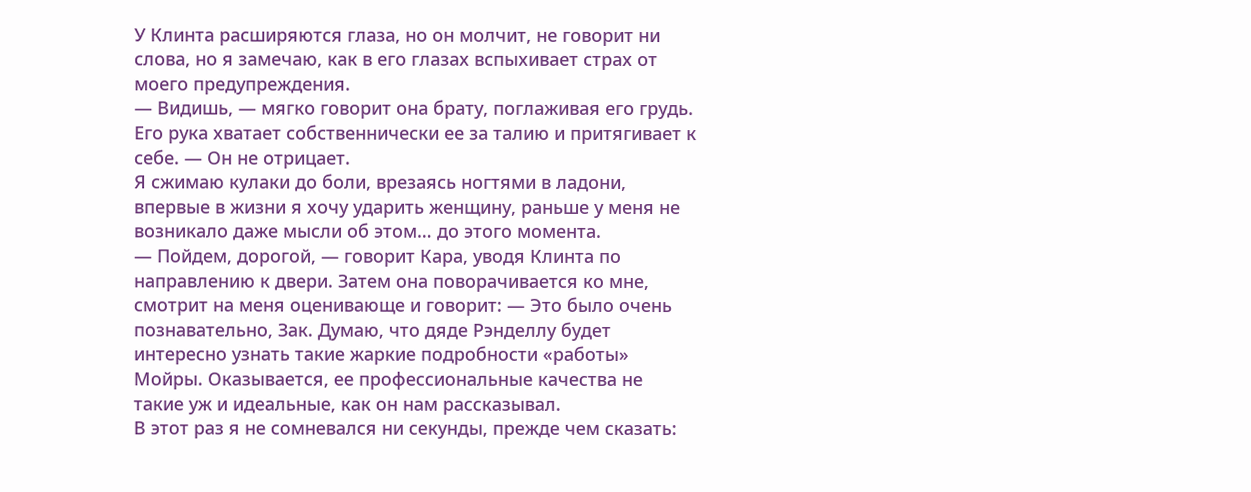У Клинта расширяются глаза, но он молчит, не говорит ни слова, но я замечаю, как в его глазах вспыхивает страх от моего предупреждения.
— Видишь, — мягко говорит она брату, поглаживая его грудь. Его рука хватает собственнически ее за талию и притягивает к себе. — Он не отрицает.
Я сжимаю кулаки до боли, врезаясь ногтями в ладони, впервые в жизни я хочу ударить женщину, раньше у меня не возникало даже мысли об этом… до этого момента.
— Пойдем, дорогой, — говорит Кара, уводя Клинта по направлению к двери. Затем она поворачивается ко мне, смотрит на меня оценивающе и говорит: — Это было очень познавательно, Зак. Думаю, что дяде Рэнделлу будет интересно узнать такие жаркие подробности «работы» Мойры. Оказывается, ее профессиональные качества не такие уж и идеальные, как он нам рассказывал.
В этот раз я не сомневался ни секунды, прежде чем сказать: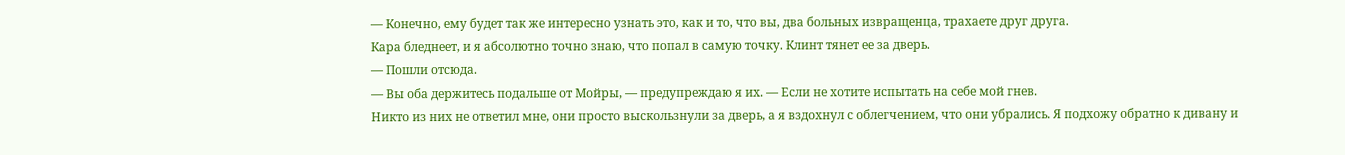— Конечно, ему будет так же интересно узнать это, как и то, что вы, два больных извращенца, трахаете друг друга.
Кара бледнеет, и я абсолютно точно знаю, что попал в самую точку. Клинт тянет ее за дверь.
— Пошли отсюда.
— Вы оба держитесь подальше от Мойры, — предупреждаю я их. — Если не хотите испытать на себе мой гнев.
Никто из них не ответил мне, они просто выскользнули за дверь, а я вздохнул с облегчением, что они убрались. Я подхожу обратно к дивану и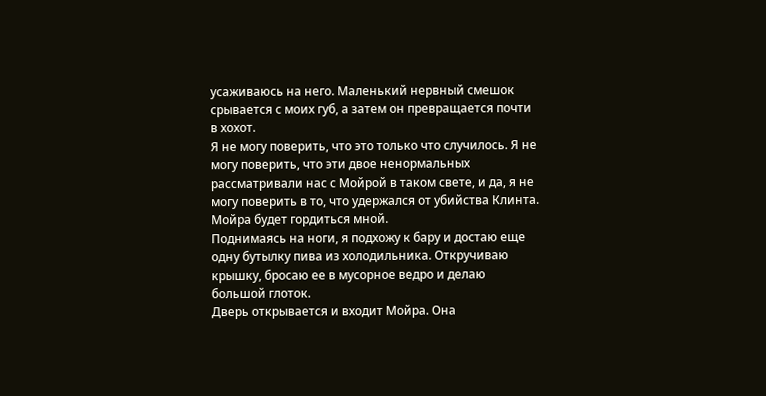усаживаюсь на него. Маленький нервный смешок срывается с моих губ, а затем он превращается почти в хохот.
Я не могу поверить, что это только что случилось. Я не могу поверить, что эти двое ненормальных рассматривали нас с Мойрой в таком свете, и да, я не могу поверить в то, что удержался от убийства Клинта. Мойра будет гордиться мной.
Поднимаясь на ноги, я подхожу к бару и достаю еще одну бутылку пива из холодильника. Откручиваю крышку, бросаю ее в мусорное ведро и делаю большой глоток.
Дверь открывается и входит Мойра. Она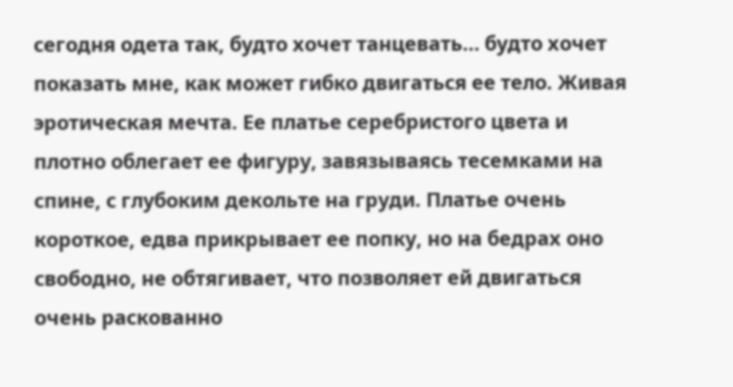сегодня одета так, будто хочет танцевать… будто хочет показать мне, как может гибко двигаться ее тело. Живая эротическая мечта. Ее платье серебристого цвета и плотно облегает ее фигуру, завязываясь тесемками на спине, с глубоким декольте на груди. Платье очень короткое, едва прикрывает ее попку, но на бедрах оно свободно, не обтягивает, что позволяет ей двигаться очень раскованно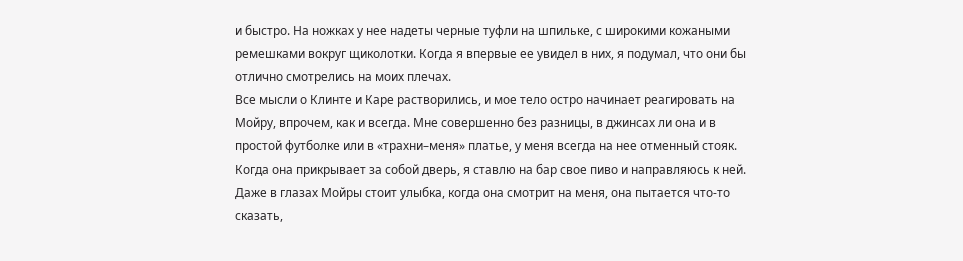и быстро. На ножках у нее надеты черные туфли на шпильке, с широкими кожаными ремешками вокруг щиколотки. Когда я впервые ее увидел в них, я подумал, что они бы отлично смотрелись на моих плечах.
Все мысли о Клинте и Каре растворились, и мое тело остро начинает реагировать на Мойру, впрочем, как и всегда. Мне совершенно без разницы, в джинсах ли она и в простой футболке или в «трахни–меня» платье, у меня всегда на нее отменный стояк.
Когда она прикрывает за собой дверь, я ставлю на бар свое пиво и направляюсь к ней. Даже в глазах Мойры стоит улыбка, когда она смотрит на меня, она пытается что-то сказать,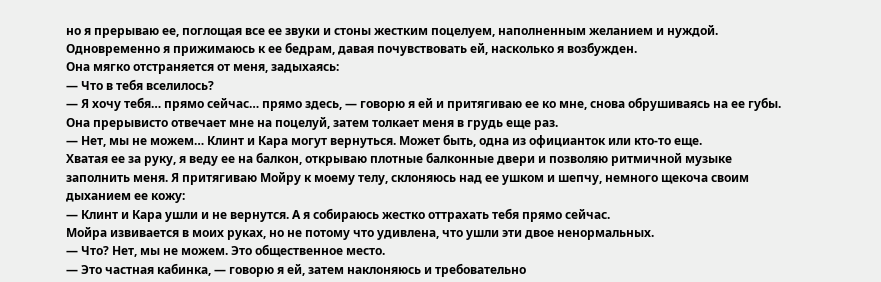но я прерываю ее, поглощая все ее звуки и стоны жестким поцелуем, наполненным желанием и нуждой. Одновременно я прижимаюсь к ее бедрам, давая почувствовать ей, насколько я возбужден.
Она мягко отстраняется от меня, задыхаясь:
— Что в тебя вселилось?
— Я хочу тебя… прямо сейчас… прямо здесь, — говорю я ей и притягиваю ее ко мне, снова обрушиваясь на ее губы. Она прерывисто отвечает мне на поцелуй, затем толкает меня в грудь еще раз.
— Нет, мы не можем… Клинт и Кара могут вернуться. Может быть, одна из официанток или кто-то еще.
Хватая ее за руку, я веду ее на балкон, открываю плотные балконные двери и позволяю ритмичной музыке заполнить меня. Я притягиваю Мойру к моему телу, склоняюсь над ее ушком и шепчу, немного щекоча своим дыханием ее кожу:
— Клинт и Кара ушли и не вернутся. А я собираюсь жестко оттрахать тебя прямо сейчас.
Мойра извивается в моих руках, но не потому что удивлена, что ушли эти двое ненормальных.
— Что? Нет, мы не можем. Это общественное место.
— Это частная кабинка, — говорю я ей, затем наклоняюсь и требовательно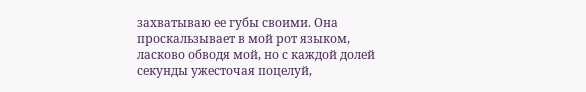захватываю ее губы своими. Она проскальзывает в мой рот языком, ласково обводя мой, но с каждой долей секунды ужесточая поцелуй,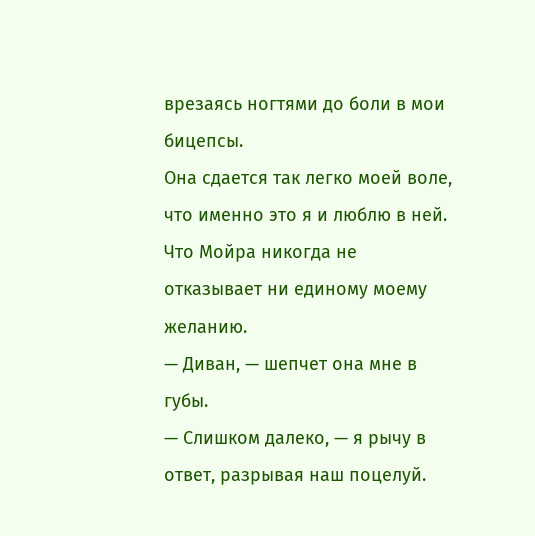врезаясь ногтями до боли в мои бицепсы.
Она сдается так легко моей воле, что именно это я и люблю в ней. Что Мойра никогда не отказывает ни единому моему желанию.
— Диван, — шепчет она мне в губы.
— Слишком далеко, — я рычу в ответ, разрывая наш поцелуй.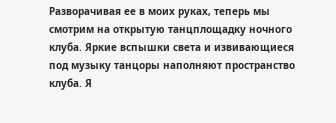Разворачивая ее в моих руках, теперь мы смотрим на открытую танцплощадку ночного клуба. Яркие вспышки света и извивающиеся под музыку танцоры наполняют пространство клуба. Я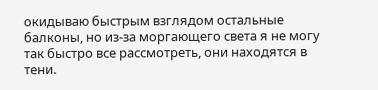окидываю быстрым взглядом остальные балконы, но из-за моргающего света я не могу так быстро все рассмотреть, они находятся в тени.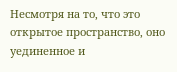Несмотря на то, что это открытое пространство, оно уединенное и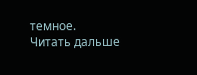темное.
Читать дальше